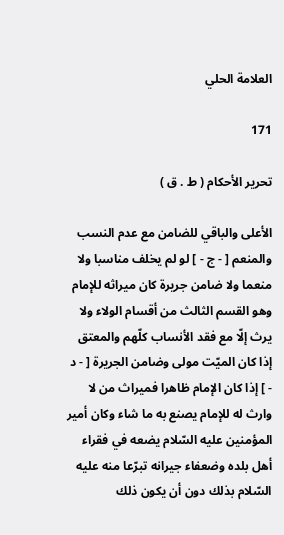العلامة الحلي

171

تحرير الأحكام ( ط . ق )

الأعلى والباقي للضامن مع عدم النسب والمنعم [ - ج - ] لو لم يخلف مناسبا ولا منعما ولا ضامن جريرة كان ميراثه للإمام وهو القسم الثالث من أقسام الولاء ولا يرث إلّا مع فقد الأنساب كلّهم والمعتق إذا كان الميّت مولى وضامن الجريرة [ - د - ] إذا كان الإمام ظاهرا فميراث من لا وارث له للإمام يصنع به ما شاء وكان أمير المؤمنين عليه السّلام يضعه في فقراء أهل بلده وضعفاء جيرانه تبرّعا منه عليه السّلام بذلك دون أن يكون ذلك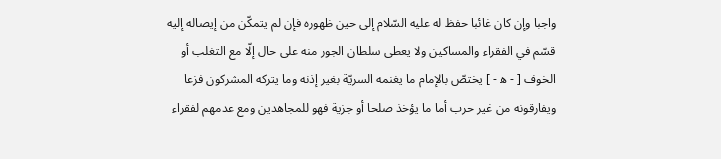واجبا وإن كان غائبا حفظ له عليه السّلام إلى حين ظهوره فإن لم يتمكّن من إيصاله إليه قسّم في الفقراء والمساكين ولا يعطى سلطان الجور منه على حال إلّا مع التغلب أو الخوف [ - ه‍ - ] يختصّ بالإمام ما يغنمه السريّة بغير إذنه وما يتركه المشركون فزعا ويفارقونه من غير حرب أما ما يؤخذ صلحا أو جزية فهو للمجاهدين ومع عدمهم لفقراء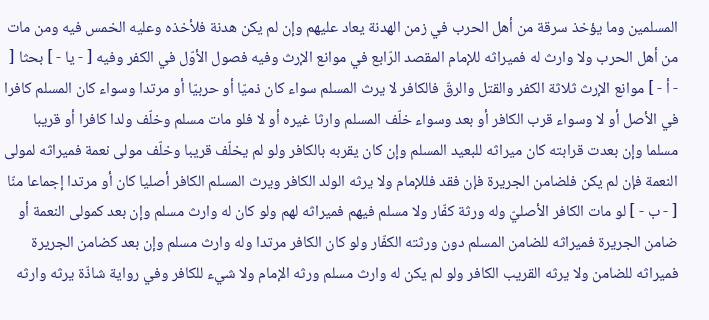المسلمين وما يؤخذ سرقة من أهل الحرب في زمن الهدنة يعاد عليهم وإن لم يكن هدنة فلأخذه وعليه الخمس فيه ومن مات من أهل الحرب ولا وارث له فميراثه للإمام المقصد الرّابع في موانع الإرث وفيه فصول الأوّل في الكفر وفيه [ - يا - ] بحثا [ - أ - ] موانع الإرث ثلاثة الكفر والقتل والرقّ فالكافر لا يرث المسلم سواء كان ذميّا أو حربيّا أو مرتدا وسواء كان المسلم كافرا في الأصل أو لا وسواء قرب الكافر أو بعد وسواء خلّف المسلم وارثا غيره أو لا فلو مات مسلم وخلّف ولدا كافرا أو قريبا مسلما وإن بعدت قرابته كان ميراثه للبعيد المسلم وإن كان يقربه بالكافر ولو لم يخلّف قريبا وخلّف مولى نعمة فميراثه لمولى النعمة فإن لم يكن فلضامن الجريرة فإن فقد فللإمام ولا يرثه الولد الكافر ويرث المسلم الكافر أصليا كان أو مرتدا إجماعا منّا [ - ب - ] لو مات الكافر الأصليّ وله ورثة كفّار ولا مسلم فيهم فميراثه لهم ولو كان له وارث مسلم وإن بعد كمولى النعمة أو ضامن الجريرة فميراثه للضامن المسلم دون ورثته الكفّار ولو كان الكافر مرتدا وله وارث مسلم وإن بعد كضامن الجريرة فميراثه للضامن ولا يرثه القريب الكافر ولو لم يكن له وارث مسلم ورثه الإمام ولا شيء للكافر وفي رواية شاذّة يرثه وارثه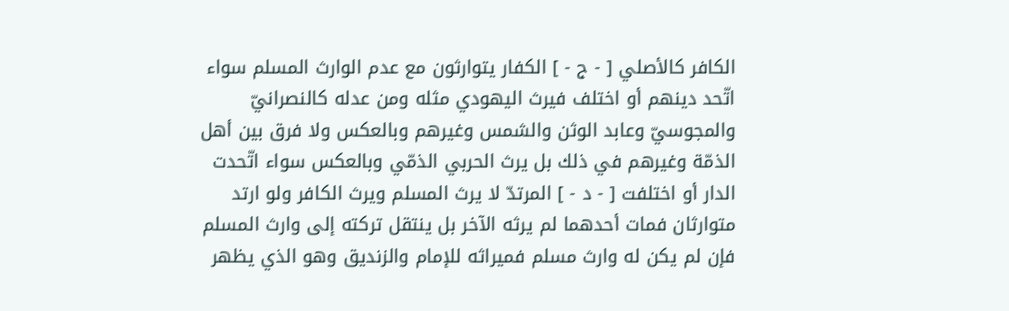الكافر كالأصلي [ - ج - ] الكفار يتوارثون مع عدم الوارث المسلم سواء اتّحد دينهم أو اختلف فيرث اليهودي مثله ومن عدله كالنصرانيّ والمجوسيّ وعابد الوثن والشمس وغيرهم وبالعكس ولا فرق بين أهل الذمّة وغيرهم في ذلك بل يرث الحربي الذمّي وبالعكس سواء اتّحدت الدار أو اختلفت [ - د - ] المرتدّ لا يرث المسلم ويرث الكافر ولو ارتد متوارثان فمات أحدهما لم يرثه الآخر بل ينتقل تركته إلى وارث المسلم فإن لم يكن له وارث مسلم فميراثه للإمام والزنديق وهو الذي يظهر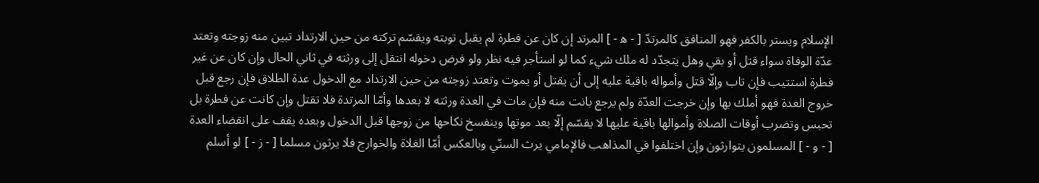الإسلام ويستر بالكفر فهو المنافق كالمرتدّ [ - ه‍ - ] المرتد إن كان عن فطرة لم يقبل توبته ويقسّم تركته من حين الارتداد تبين منه زوجته وتعتد عدّة الوفاة سواء قتل أو بقي وهل يتجدّد له ملك شيء كما لو استأجر فيه نظر ولو فرض دخوله انتقل إلى ورثته في ثاني الحال وإن كان عن غير فطرة استتيب فإن تاب وإلّا قتل وأمواله باقية عليه إلى أن يقتل أو يموت وتعتد زوجته من حين الارتداد مع الدخول عدة الطلاق فإن رجع قبل خروج العدة فهو أملك بها وإن خرجت العدّة ولم يرجع بانت منه فإن مات في العدة ورثته لا بعدها وأمّا المرتدة فلا تقتل وإن كانت عن فطرة بل تحبس وتضرب أوقات الصلاة وأموالها باقية عليها لا يقسّم إلّا بعد موتها وينفسخ نكاحها من زوجها قبل الدخول وبعده يقف على انقضاء العدة [ - و - ] المسلمون يتوارثون وإن اختلفوا في المذاهب فالإمامي يرث السنّي وبالعكس أمّا الغلاة والخوارج فلا يرثون مسلما [ - ز - ] لو أسلم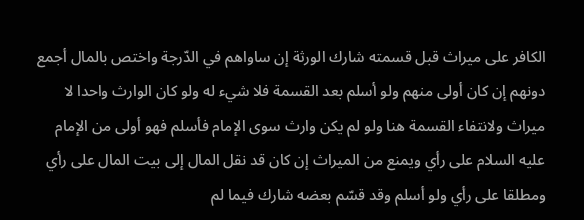الكافر على ميراث قبل قسمته شارك الورثة إن ساواهم في الدّرجة واختص بالمال أجمع دونهم إن كان أولى منهم ولو أسلم بعد القسمة فلا شيء له ولو كان الوارث واحدا لا ميراث ولانتفاء القسمة هنا ولو لم يكن وارث سوى الإمام فأسلم فهو أولى من الإمام عليه السلام على رأي ويمنع من الميراث إن كان قد نقل المال إلى بيت المال على رأي ومطلقا على رأي ولو أسلم وقد قسّم بعضه شارك فيما لم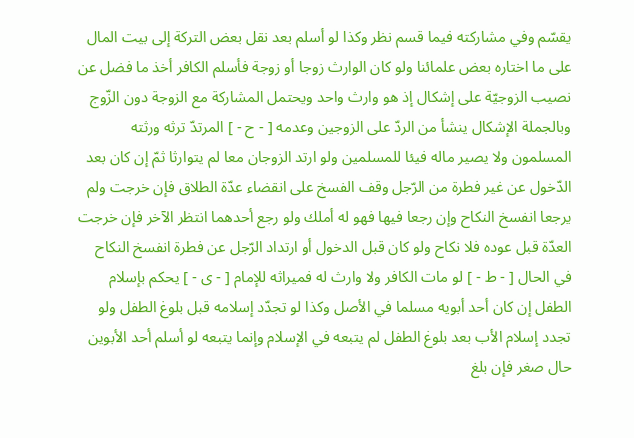يقسّم وفي مشاركته فيما قسم نظر وكذا لو أسلم بعد نقل بعض التركة إلى بيت المال على ما اختاره بعض علمائنا ولو كان الوارث زوجا أو زوجة فأسلم الكافر أخذ ما فضل عن نصيب الزوجيّة على إشكال إذ هو وارث واحد ويحتمل المشاركة مع الزوجة دون الزّوج وبالجملة الإشكال ينشأ من الردّ على الزوجين وعدمه [ - ح - ] المرتدّ ترثه ورثته المسلمون ولا يصير ماله فيئا للمسلمين ولو ارتد الزوجان معا لم يتوارثا ثمّ إن كان بعد الدّخول عن غير فطرة من الرّجل وقف الفسخ على انقضاء عدّة الطلاق فإن خرجت ولم يرجعا انفسخ النكاح وإن رجعا فيها فهو له أملك ولو رجع أحدهما انتظر الآخر فإن خرجت العدّة قبل عوده فلا نكاح ولو كان قبل الدخول أو ارتداد الرّجل عن فطرة انفسخ النكاح في الحال [ - ط - ] لو مات الكافر ولا وارث له فميراثه للإمام [ - ى - ] يحكم بإسلام الطفل إن كان أحد أبويه مسلما في الأصل وكذا لو تجدّد إسلامه قبل بلوغ الطفل ولو تجدد إسلام الأب بعد بلوغ الطفل لم يتبعه في الإسلام وإنما يتبعه لو أسلم أحد الأبوين حال صغر فإن بلغ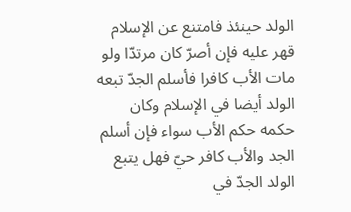الولد حينئذ فامتنع عن الإسلام قهر عليه فإن أصرّ كان مرتدّا ولو مات الأب كافرا فأسلم الجدّ تبعه الولد أيضا في الإسلام وكان حكمه حكم الأب سواء فإن أسلم الجد والأب كافر حيّ فهل يتبع الولد الجدّ في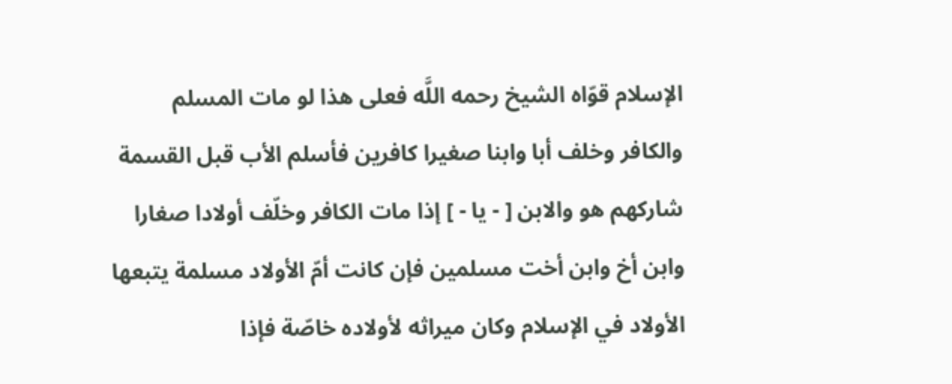الإسلام قوّاه الشيخ رحمه اللَّه فعلى هذا لو مات المسلم والكافر وخلف أبا وابنا صغيرا كافرين فأسلم الأب قبل القسمة شاركهم هو والابن [ - يا - ] إذا مات الكافر وخلّف أولادا صغارا وابن أخ وابن أخت مسلمين فإن كانت أمّ الأولاد مسلمة يتبعها الأولاد في الإسلام وكان ميراثه لأولاده خاصّة فإذا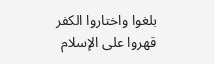بلغوا واختاروا الكفر قهروا على الإسلام